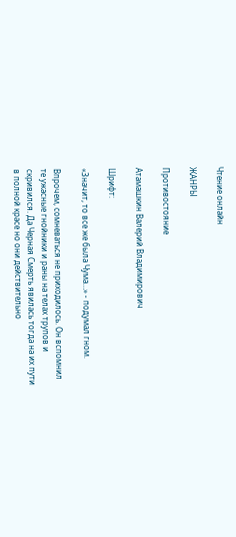Чтение онлайн

ЖАНРЫ

Противостояние

Атамашкин Валерий Владимирович

Шрифт:

«Значит, то все же была Чума…» - подумал гном.

Впрочем, сомневаться не приходилось. Он вспомнил те ужасные гнойники и раны на телах трупов и скривился. Да Черная Смерть явилась тогда на их пути в полной красе но они действительно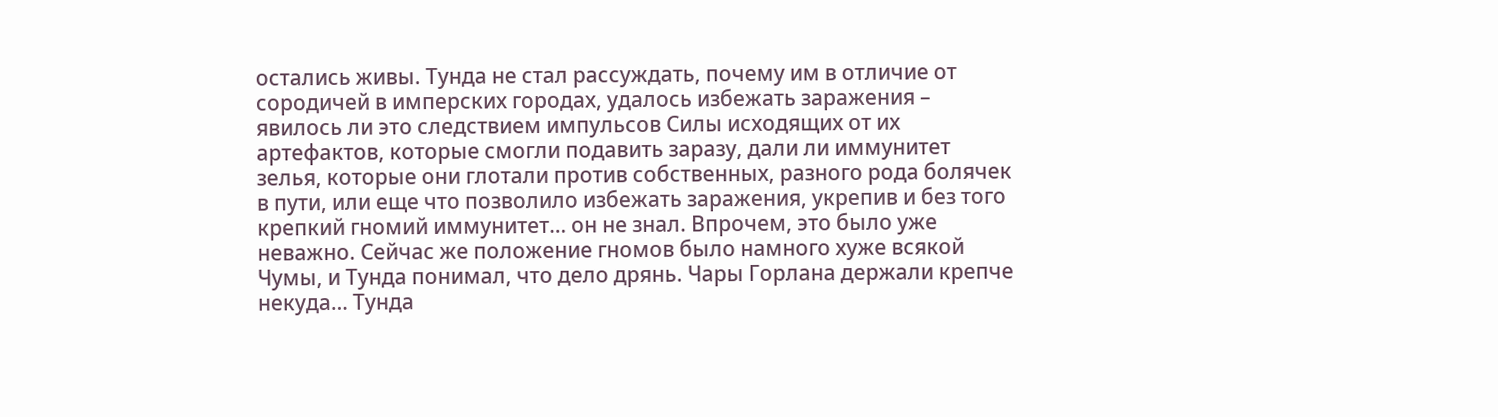остались живы. Тунда не стал рассуждать, почему им в отличие от сородичей в имперских городах, удалось избежать заражения – явилось ли это следствием импульсов Силы исходящих от их артефактов, которые смогли подавить заразу, дали ли иммунитет зелья, которые они глотали против собственных, разного рода болячек в пути, или еще что позволило избежать заражения, укрепив и без того крепкий гномий иммунитет… он не знал. Впрочем, это было уже неважно. Сейчас же положение гномов было намного хуже всякой Чумы, и Тунда понимал, что дело дрянь. Чары Горлана держали крепче некуда… Тунда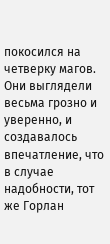покосился на четверку магов. Они выглядели весьма грозно и уверенно, и создавалось впечатление, что в случае надобности, тот же Горлан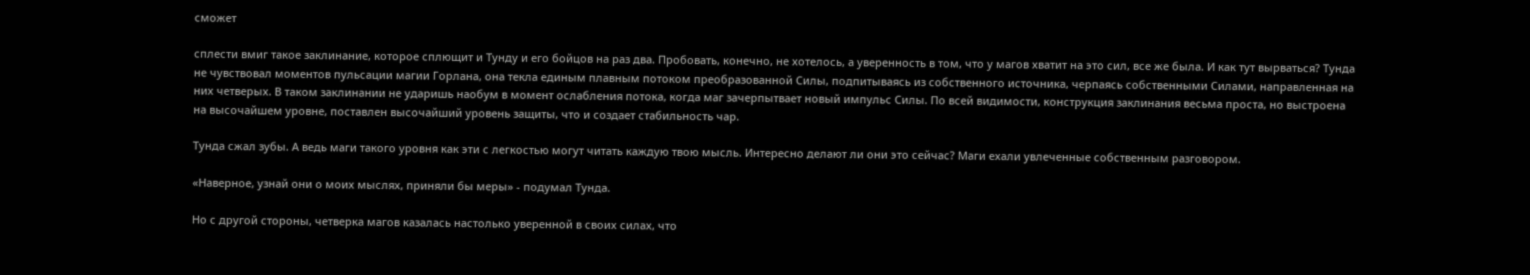сможет

сплести вмиг такое заклинание, которое сплющит и Тунду и его бойцов на раз два. Пробовать, конечно, не хотелось, а уверенность в том, что у магов хватит на это сил, все же была. И как тут вырваться? Тунда не чувствовал моментов пульсации магии Горлана, она текла единым плавным потоком преобразованной Силы, подпитываясь из собственного источника, черпаясь собственными Силами, направленная на них четверых. В таком заклинании не ударишь наобум в момент ослабления потока, когда маг зачерпытвает новый импульс Силы. По всей видимости, конструкция заклинания весьма проста, но выстроена на высочайшем уровне, поставлен высочайший уровень защиты, что и создает стабильность чар.

Тунда сжал зубы. А ведь маги такого уровня как эти с легкостью могут читать каждую твою мысль. Интересно делают ли они это сейчас? Маги ехали увлеченные собственным разговором.

«Наверное, узнай они о моих мыслях, приняли бы меры» - подумал Тунда.

Но с другой стороны, четверка магов казалась настолько уверенной в своих силах, что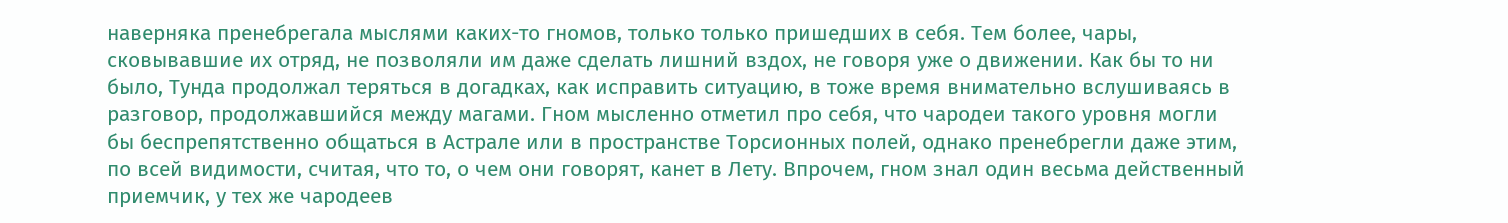наверняка пренебрегала мыслями каких-то гномов, только только пришедших в себя. Тем более, чары, сковывавшие их отряд, не позволяли им даже сделать лишний вздох, не говоря уже о движении. Как бы то ни было, Тунда продолжал теряться в догадках, как исправить ситуацию, в тоже время внимательно вслушиваясь в разговор, продолжавшийся между магами. Гном мысленно отметил про себя, что чародеи такого уровня могли бы беспрепятственно общаться в Астрале или в пространстве Торсионных полей, однако пренебрегли даже этим, по всей видимости, считая, что то, о чем они говорят, канет в Лету. Впрочем, гном знал один весьма действенный приемчик, у тех же чародеев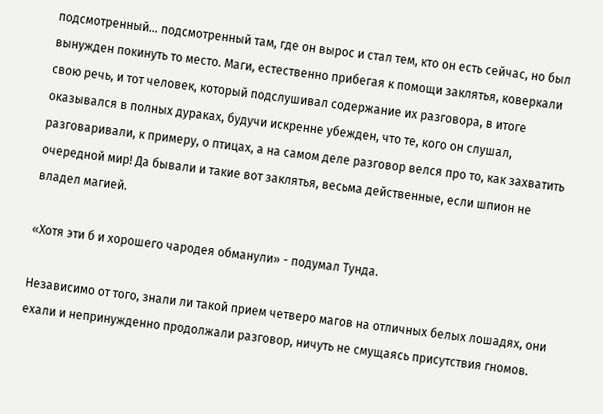подсмотренный… подсмотренный там, где он вырос и стал тем, кто он есть сейчас, но был вынужден покинуть то место. Маги, естественно прибегая к помощи заклятья, коверкали свою речь, и тот человек, который подслушивал содержание их разговора, в итоге оказывался в полных дураках, будучи искренне убежден, что те, кого он слушал, разговаривали, к примеру, о птицах, а на самом деле разговор велся про то, как захватить очередной мир! Да бывали и такие вот заклятья, весьма действенные, если шпион не владел магией.

«Хотя эти б и хорошего чародея обманули» - подумал Тунда.

Независимо от того, знали ли такой прием четверо магов на отличных белых лошадях, они ехали и непринужденно продолжали разговор, ничуть не смущаясь присутствия гномов.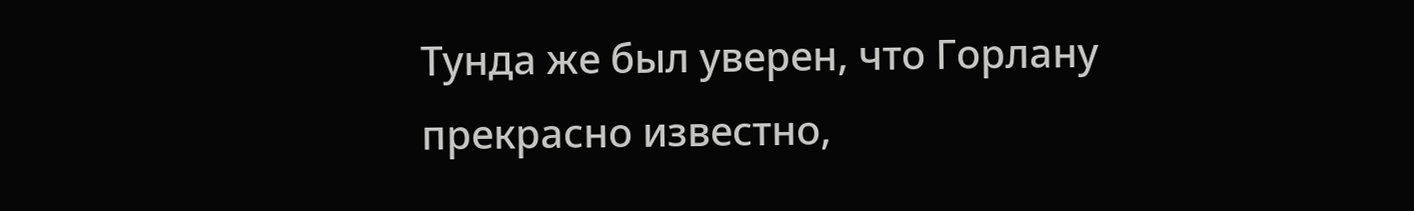Тунда же был уверен, что Горлану прекрасно известно,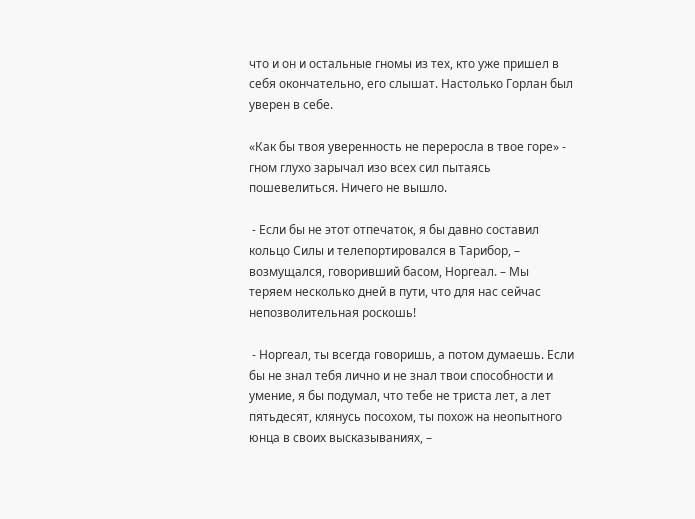что и он и остальные гномы из тех, кто уже пришел в себя окончательно, его слышат. Настолько Горлан был уверен в себе.

«Как бы твоя уверенность не переросла в твое горе» - гном глухо зарычал изо всех сил пытаясь пошевелиться. Ничего не вышло.

 - Если бы не этот отпечаток, я бы давно составил кольцо Силы и телепортировался в Тарибор, – возмущался, говоривший басом, Норгеал. – Мы теряем несколько дней в пути, что для нас сейчас непозволительная роскошь!

 - Норгеал, ты всегда говоришь, а потом думаешь. Если бы не знал тебя лично и не знал твои способности и умение, я бы подумал, что тебе не триста лет, а лет пятьдесят, клянусь посохом, ты похож на неопытного юнца в своих высказываниях, –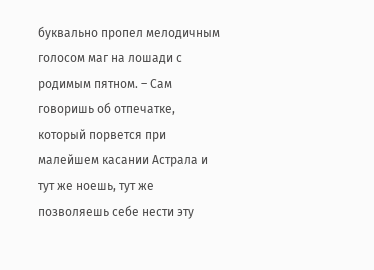буквально пропел мелодичным голосом маг на лошади с родимым пятном. – Сам говоришь об отпечатке, который порвется при малейшем касании Астрала и тут же ноешь, тут же позволяешь себе нести эту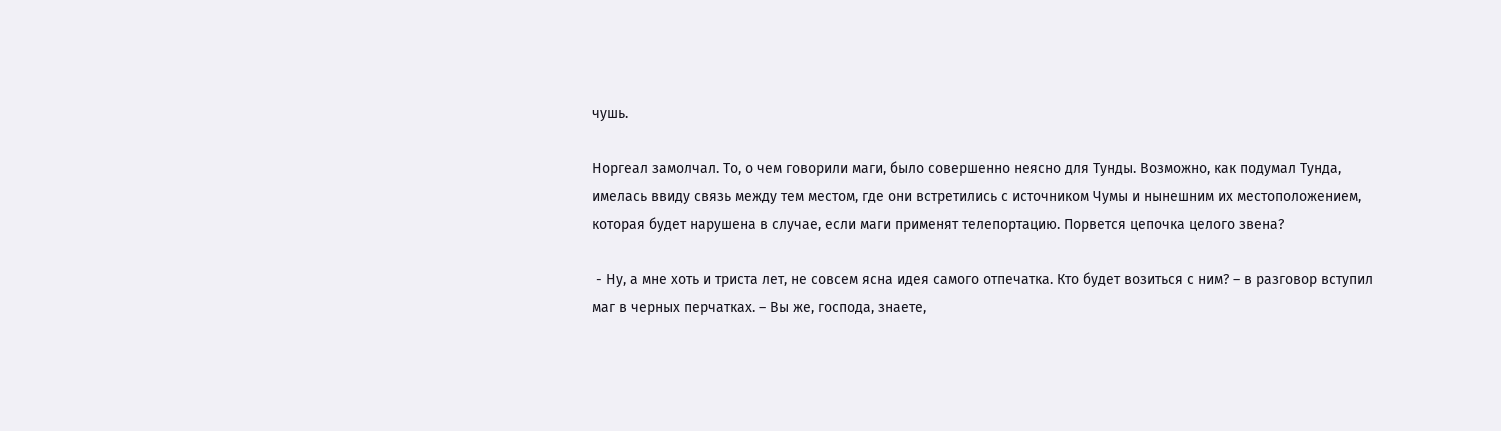чушь.

Норгеал замолчал. То, о чем говорили маги, было совершенно неясно для Тунды. Возможно, как подумал Тунда, имелась ввиду связь между тем местом, где они встретились с источником Чумы и нынешним их местоположением, которая будет нарушена в случае, если маги применят телепортацию. Порвется цепочка целого звена?

 - Ну, а мне хоть и триста лет, не совсем ясна идея самого отпечатка. Кто будет возиться с ним? – в разговор вступил маг в черных перчатках. – Вы же, господа, знаете,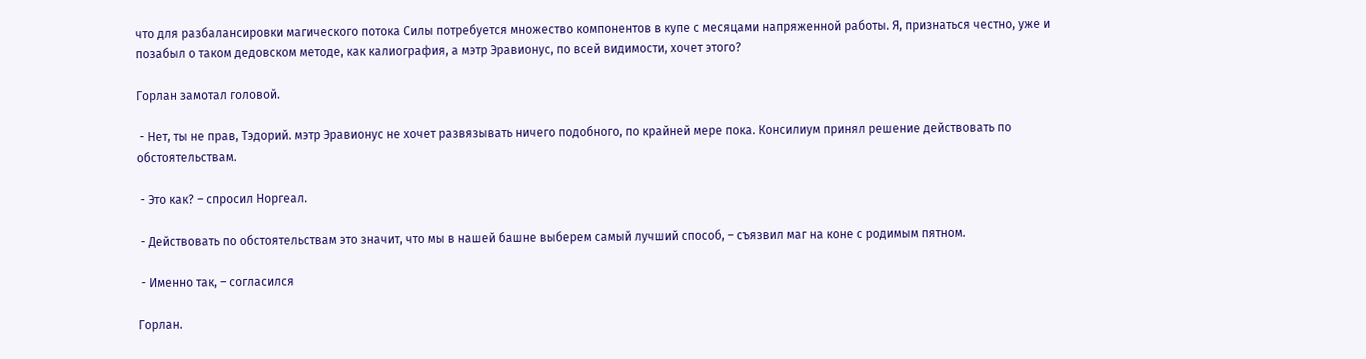что для разбалансировки магического потока Силы потребуется множество компонентов в купе с месяцами напряженной работы. Я, признаться честно, уже и позабыл о таком дедовском методе, как калиография, а мэтр Эравионус, по всей видимости, хочет этого?

Горлан замотал головой.

 - Нет, ты не прав, Тэдорий. мэтр Эравионус не хочет развязывать ничего подобного, по крайней мере пока. Консилиум принял решение действовать по обстоятельствам.

 - Это как? – спросил Норгеал.

 - Действовать по обстоятельствам это значит, что мы в нашей башне выберем самый лучший способ, – съязвил маг на коне с родимым пятном.

 - Именно так, – согласился

Горлан.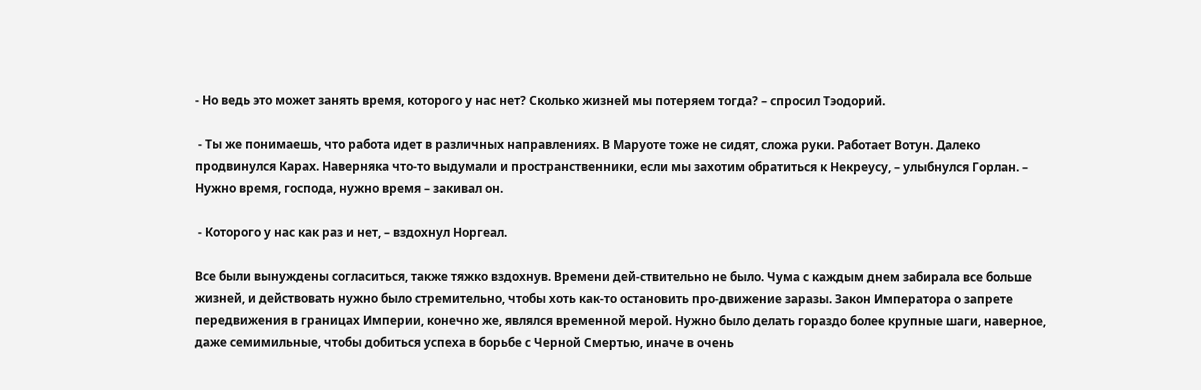- Но ведь это может занять время, которого у нас нет? Сколько жизней мы потеряем тогда? – спросил Тэодорий.

 - Ты же понимаешь, что работа идет в различных направлениях. В Маруоте тоже не сидят, сложа руки. Работает Вотун. Далеко продвинулся Карах. Наверняка что-то выдумали и пространственники, если мы захотим обратиться к Некреусу, – улыбнулся Горлан. – Нужно время, господа, нужно время – закивал он.

 - Которого у нас как раз и нет, – вздохнул Норгеал.

Все были вынуждены согласиться, также тяжко вздохнув. Времени дей-ствительно не было. Чума с каждым днем забирала все больше жизней, и действовать нужно было стремительно, чтобы хоть как-то остановить про-движение заразы. Закон Императора о запрете передвижения в границах Империи, конечно же, являлся временной мерой. Нужно было делать гораздо более крупные шаги, наверное, даже семимильные, чтобы добиться успеха в борьбе с Черной Смертью, иначе в очень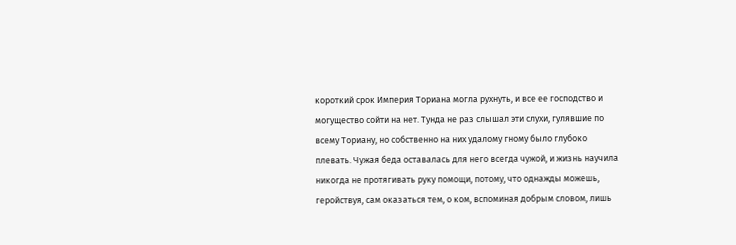короткий срок Империя Ториана могла рухнуть, и все ее господство и могущество сойти на нет. Тунда не раз слышал эти слухи, гулявшие по всему Ториану, но собственно на них удалому гному было глубоко плевать. Чужая беда оставалась для него всегда чужой, и жизнь научила никогда не протягивать руку помощи, потому, что однажды можешь, геройствуя, сам оказаться тем, о ком, вспоминая добрым словом, лишь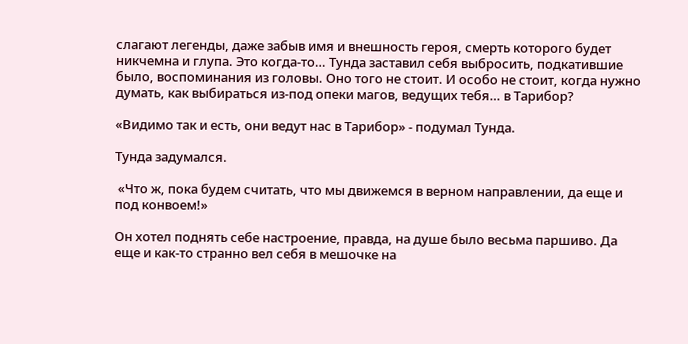слагают легенды, даже забыв имя и внешность героя, смерть которого будет никчемна и глупа. Это когда-то… Тунда заставил себя выбросить, подкатившие было, воспоминания из головы. Оно того не стоит. И особо не стоит, когда нужно думать, как выбираться из-под опеки магов, ведущих тебя… в Тарибор?

«Видимо так и есть, они ведут нас в Тарибор» - подумал Тунда.

Тунда задумался.

 «Что ж, пока будем считать, что мы движемся в верном направлении, да еще и под конвоем!»

Он хотел поднять себе настроение, правда, на душе было весьма паршиво. Да еще и как-то странно вел себя в мешочке на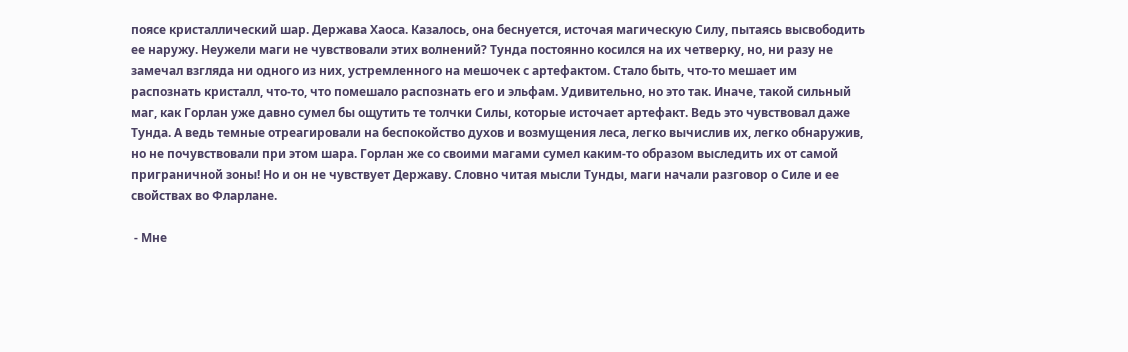поясе кристаллический шар. Держава Хаоса. Казалось, она беснуется, источая магическую Силу, пытаясь высвободить ее наружу. Неужели маги не чувствовали этих волнений? Тунда постоянно косился на их четверку, но, ни разу не замечал взгляда ни одного из них, устремленного на мешочек с артефактом. Стало быть, что-то мешает им распознать кристалл, что-то, что помешало распознать его и эльфам. Удивительно, но это так. Иначе, такой сильный маг, как Горлан уже давно сумел бы ощутить те толчки Силы, которые источает артефакт. Ведь это чувствовал даже Тунда. А ведь темные отреагировали на беспокойство духов и возмущения леса, легко вычислив их, легко обнаружив, но не почувствовали при этом шара. Горлан же со своими магами сумел каким-то образом выследить их от самой приграничной зоны! Но и он не чувствует Державу. Словно читая мысли Тунды, маги начали разговор о Силе и ее свойствах во Фларлане.

 - Мне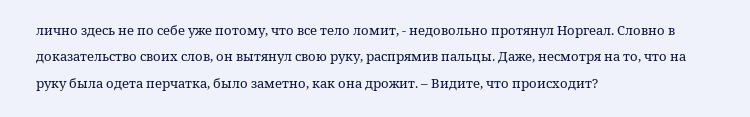лично здесь не по себе уже потому, что все тело ломит, - недовольно протянул Норгеал. Словно в доказательство своих слов, он вытянул свою руку, распрямив пальцы. Даже, несмотря на то, что на руку была одета перчатка, было заметно, как она дрожит. – Видите, что происходит?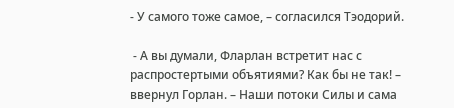- У самого тоже самое, – согласился Тэодорий.

 - А вы думали, Фларлан встретит нас с распростертыми объятиями? Как бы не так! – ввернул Горлан. – Наши потоки Силы и сама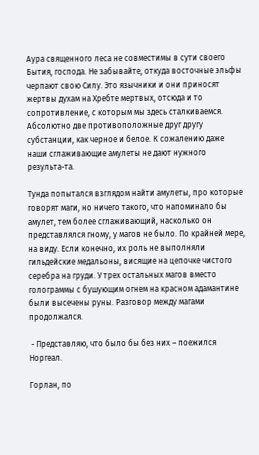Аура священного леса не совместимы в сути своего Бытия, господа. Не забывайте, откуда восточные эльфы черпают свою Силу. Это язычники и они приносят жертвы духам на Хребте мертвых, отсюда и то сопротивление, с которым мы здесь сталкиваемся. Абсолютно две противоположные друг другу субстанции, как черное и белое. К сожалению даже наши сглаживающие амулеты не дают нужного результа-та.

Тунда попытался взглядом найти амулеты, про которые говорят маги, но ничего такого, что напоминало бы амулет, тем более сглаживающий, насколько он представлялся гному, у магов не было. По крайней мере, на виду. Если конечно, их роль не выполняли гильдейские медальоны, висящие на цепочке чистого серебра на груди. У трех остальных магов вместо голограммы с бушующим огнем на красном адамантине были высечены руны. Разговор между магами продолжался.

 - Представляю, что было бы без них – поежился Норгеал.

Горлан, по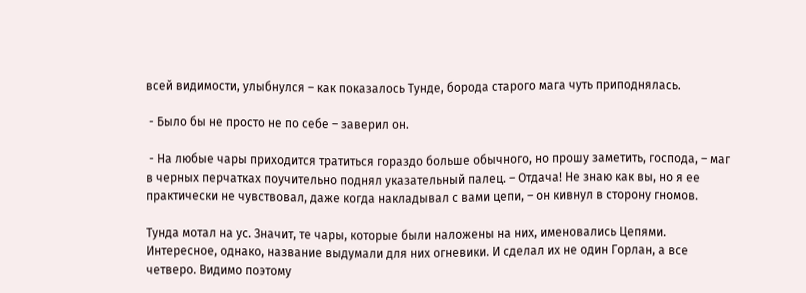всей видимости, улыбнулся – как показалось Тунде, борода старого мага чуть приподнялась.

 - Было бы не просто не по себе – заверил он.

 - На любые чары приходится тратиться гораздо больше обычного, но прошу заметить, господа, – маг в черных перчатках поучительно поднял указательный палец. – Отдача! Не знаю как вы, но я ее практически не чувствовал, даже когда накладывал с вами цепи, – он кивнул в сторону гномов.

Тунда мотал на ус. Значит, те чары, которые были наложены на них, именовались Цепями. Интересное, однако, название выдумали для них огневики. И сделал их не один Горлан, а все четверо. Видимо поэтому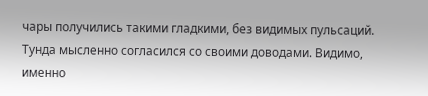чары получились такими гладкими, без видимых пульсаций. Тунда мысленно согласился со своими доводами. Видимо, именно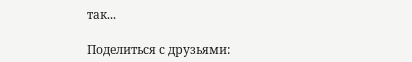так...

Поделиться с друзьями: